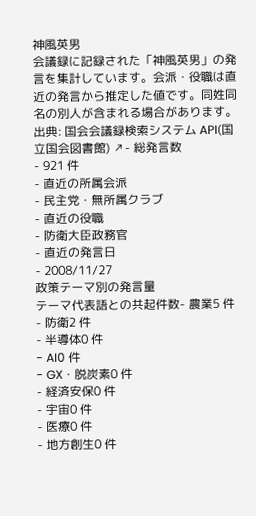神風英男
会議録に記録された「神風英男」の発言を集計しています。会派・役職は直近の発言から推定した値です。同姓同名の別人が含まれる場合があります。
出典: 国会会議録検索システム API(国立国会図書館) ↗- 総発言数
- 921 件
- 直近の所属会派
- 民主党・無所属クラブ
- 直近の役職
- 防衛大臣政務官
- 直近の発言日
- 2008/11/27
政策テーマ別の発言量
テーマ代表語との共起件数- 農業5 件
- 防衛2 件
- 半導体0 件
- AI0 件
- GX・脱炭素0 件
- 経済安保0 件
- 宇宙0 件
- 医療0 件
- 地方創生0 件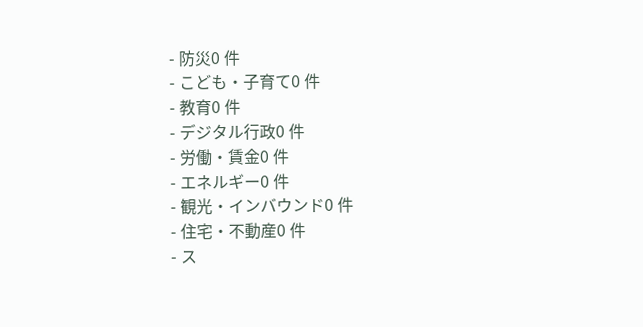- 防災0 件
- こども・子育て0 件
- 教育0 件
- デジタル行政0 件
- 労働・賃金0 件
- エネルギー0 件
- 観光・インバウンド0 件
- 住宅・不動産0 件
- ス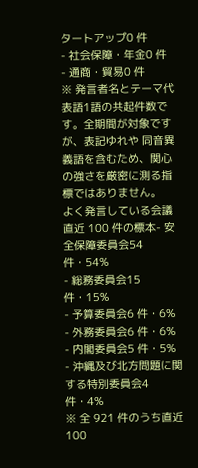タートアップ0 件
- 社会保障・年金0 件
- 通商・貿易0 件
※ 発言者名とテーマ代表語1語の共起件数です。全期間が対象ですが、表記ゆれや 同音異義語を含むため、関心の強さを厳密に測る指標ではありません。
よく発言している会議
直近 100 件の標本- 安全保障委員会54 件・54%
- 総務委員会15 件・15%
- 予算委員会6 件・6%
- 外務委員会6 件・6%
- 内閣委員会5 件・5%
- 沖縄及び北方問題に関する特別委員会4 件・4%
※ 全 921 件のうち直近 100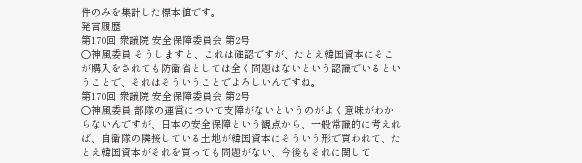件のみを集計した標本値です。
発言履歴
第170回 衆議院 安全保障委員会 第2号
○神風委員 そうしますと、これは確認ですが、たとえ韓国資本にそこが購入をされても防衛省としては全く問題はないという認識でいるということで、それはそういうことでよろしいんですね。
第170回 衆議院 安全保障委員会 第2号
○神風委員 部隊の運営について支障がないというのがよく意味がわからないんですが、日本の安全保障という観点から、一般常識的に考えれば、自衛隊の隣接している土地が韓国資本にそういう形で買われて、たとえ韓国資本がそれを買っても問題がない、今後もそれに関して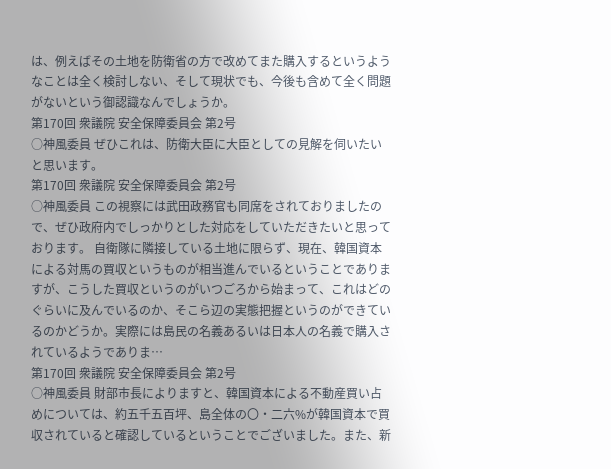は、例えばその土地を防衛省の方で改めてまた購入するというようなことは全く検討しない、そして現状でも、今後も含めて全く問題がないという御認識なんでしょうか。
第170回 衆議院 安全保障委員会 第2号
○神風委員 ぜひこれは、防衛大臣に大臣としての見解を伺いたいと思います。
第170回 衆議院 安全保障委員会 第2号
○神風委員 この視察には武田政務官も同席をされておりましたので、ぜひ政府内でしっかりとした対応をしていただきたいと思っております。 自衛隊に隣接している土地に限らず、現在、韓国資本による対馬の買収というものが相当進んでいるということでありますが、こうした買収というのがいつごろから始まって、これはどのぐらいに及んでいるのか、そこら辺の実態把握というのができているのかどうか。実際には島民の名義あるいは日本人の名義で購入されているようでありま…
第170回 衆議院 安全保障委員会 第2号
○神風委員 財部市長によりますと、韓国資本による不動産買い占めについては、約五千五百坪、島全体の〇・二六%が韓国資本で買収されていると確認しているということでございました。また、新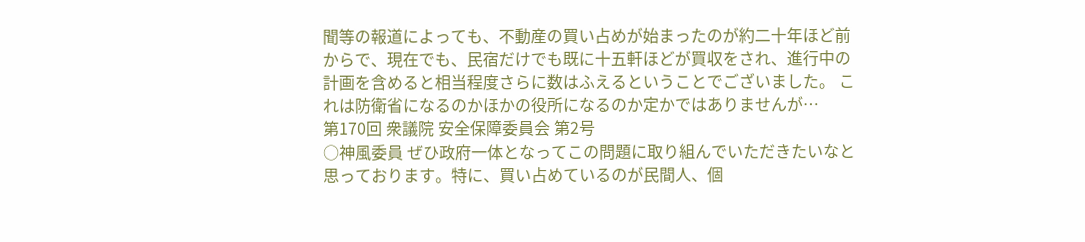聞等の報道によっても、不動産の買い占めが始まったのが約二十年ほど前からで、現在でも、民宿だけでも既に十五軒ほどが買収をされ、進行中の計画を含めると相当程度さらに数はふえるということでございました。 これは防衛省になるのかほかの役所になるのか定かではありませんが…
第170回 衆議院 安全保障委員会 第2号
○神風委員 ぜひ政府一体となってこの問題に取り組んでいただきたいなと思っております。特に、買い占めているのが民間人、個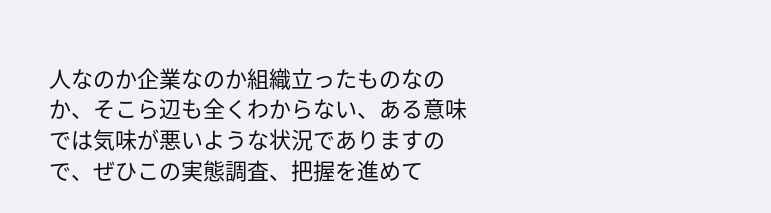人なのか企業なのか組織立ったものなのか、そこら辺も全くわからない、ある意味では気味が悪いような状況でありますので、ぜひこの実態調査、把握を進めて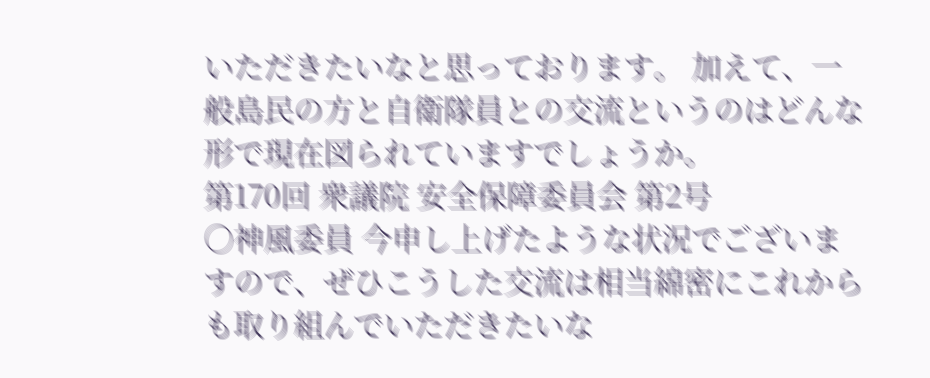いただきたいなと思っております。 加えて、一般島民の方と自衛隊員との交流というのはどんな形で現在図られていますでしょうか。
第170回 衆議院 安全保障委員会 第2号
○神風委員 今申し上げたような状況でございますので、ぜひこうした交流は相当綿密にこれからも取り組んでいただきたいな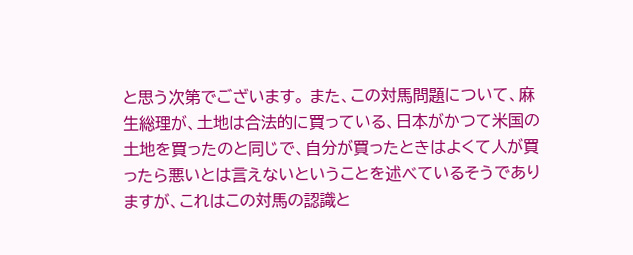と思う次第でございます。 また、この対馬問題について、麻生総理が、土地は合法的に買っている、日本がかつて米国の土地を買ったのと同じで、自分が買ったときはよくて人が買ったら悪いとは言えないということを述べているそうでありますが、これはこの対馬の認識と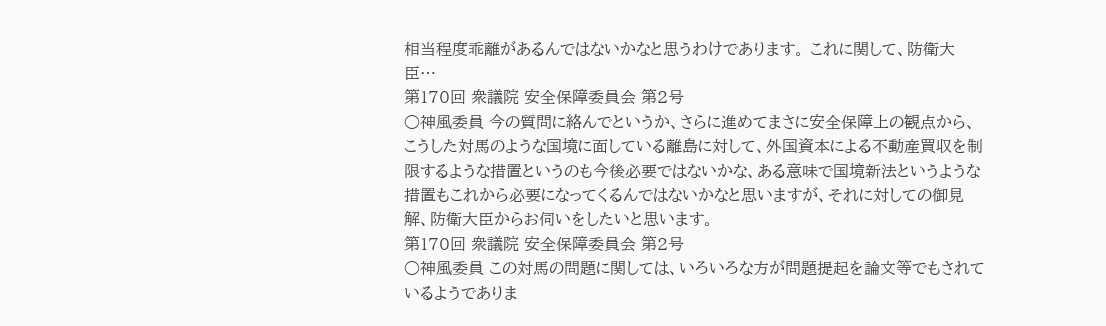相当程度乖離があるんではないかなと思うわけであります。 これに関して、防衛大臣…
第170回 衆議院 安全保障委員会 第2号
○神風委員 今の質問に絡んでというか、さらに進めてまさに安全保障上の観点から、こうした対馬のような国境に面している離島に対して、外国資本による不動産買収を制限するような措置というのも今後必要ではないかな、ある意味で国境新法というような措置もこれから必要になってくるんではないかなと思いますが、それに対しての御見解、防衛大臣からお伺いをしたいと思います。
第170回 衆議院 安全保障委員会 第2号
○神風委員 この対馬の問題に関しては、いろいろな方が問題提起を論文等でもされているようでありま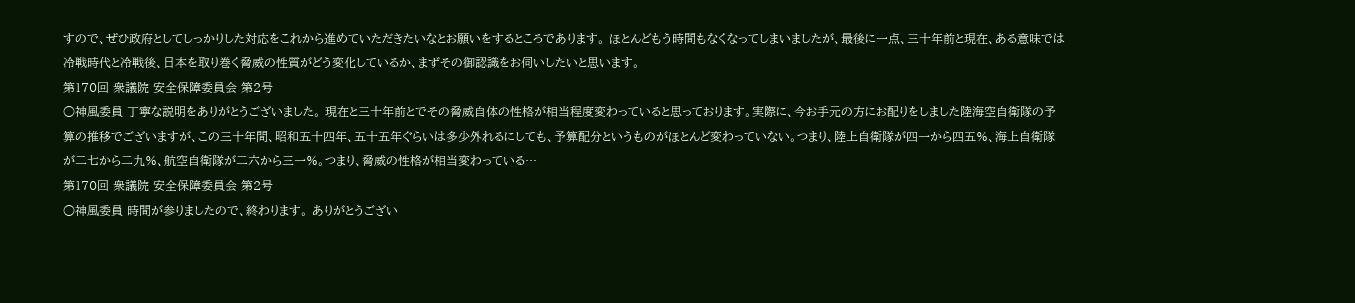すので、ぜひ政府としてしっかりした対応をこれから進めていただきたいなとお願いをするところであります。 ほとんどもう時間もなくなってしまいましたが、最後に一点、三十年前と現在、ある意味では冷戦時代と冷戦後、日本を取り巻く脅威の性質がどう変化しているか、まずその御認識をお伺いしたいと思います。
第170回 衆議院 安全保障委員会 第2号
○神風委員 丁寧な説明をありがとうございました。 現在と三十年前とでその脅威自体の性格が相当程度変わっていると思っております。実際に、今お手元の方にお配りをしました陸海空自衛隊の予算の推移でございますが、この三十年間、昭和五十四年、五十五年ぐらいは多少外れるにしても、予算配分というものがほとんど変わっていない。つまり、陸上自衛隊が四一から四五%、海上自衛隊が二七から二九%、航空自衛隊が二六から三一%。つまり、脅威の性格が相当変わっている…
第170回 衆議院 安全保障委員会 第2号
○神風委員 時間が参りましたので、終わります。 ありがとうござい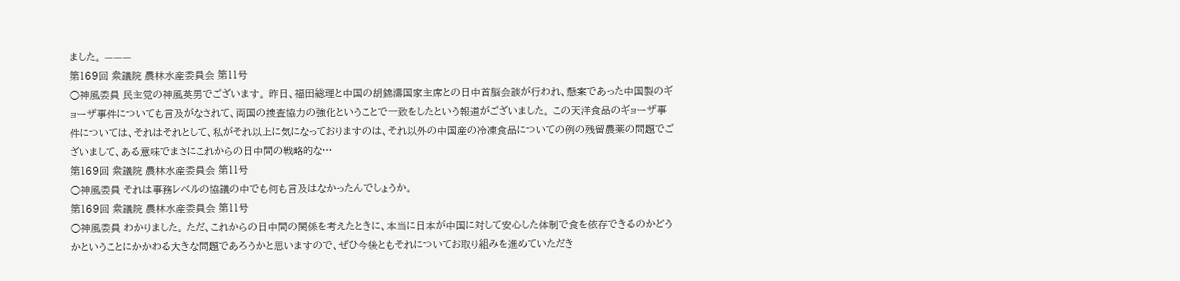ました。 ———
第169回 衆議院 農林水産委員会 第11号
○神風委員 民主党の神風英男でございます。 昨日、福田総理と中国の胡錦濤国家主席との日中首脳会談が行われ、懸案であった中国製のギョーザ事件についても言及がなされて、両国の捜査協力の強化ということで一致をしたという報道がございました。 この天洋食品のギョーザ事件については、それはそれとして、私がそれ以上に気になっておりますのは、それ以外の中国産の冷凍食品についての例の残留農薬の問題でございまして、ある意味でまさにこれからの日中間の戦略的な…
第169回 衆議院 農林水産委員会 第11号
○神風委員 それは事務レベルの協議の中でも何も言及はなかったんでしょうか。
第169回 衆議院 農林水産委員会 第11号
○神風委員 わかりました。 ただ、これからの日中間の関係を考えたときに、本当に日本が中国に対して安心した体制で食を依存できるのかどうかということにかかわる大きな問題であろうかと思いますので、ぜひ今後ともそれについてお取り組みを進めていただき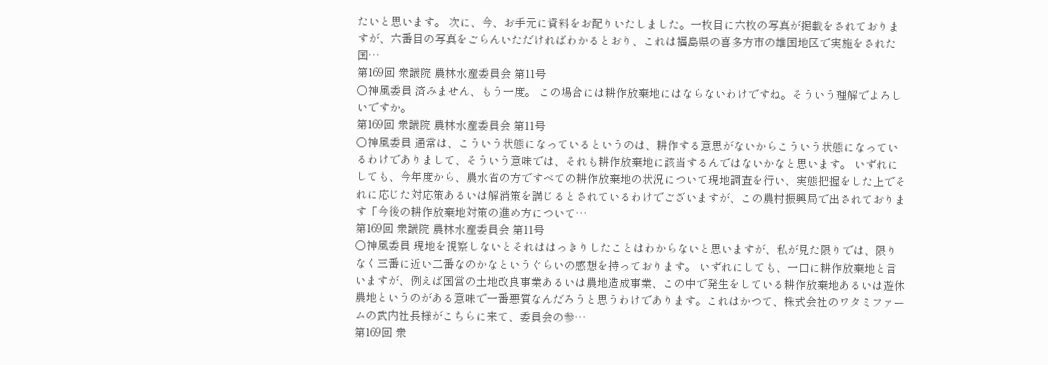たいと思います。 次に、今、お手元に資料をお配りいたしました。一枚目に六枚の写真が掲載をされておりますが、六番目の写真をごらんいただければわかるとおり、これは福島県の喜多方市の雄国地区で実施をされた国…
第169回 衆議院 農林水産委員会 第11号
○神風委員 済みません、もう一度。 この場合には耕作放棄地にはならないわけですね。そういう理解でよろしいですか。
第169回 衆議院 農林水産委員会 第11号
○神風委員 通常は、こういう状態になっているというのは、耕作する意思がないからこういう状態になっているわけでありまして、そういう意味では、それも耕作放棄地に該当するんではないかなと思います。 いずれにしても、今年度から、農水省の方ですべての耕作放棄地の状況について現地調査を行い、実態把握をした上でそれに応じた対応策あるいは解消策を講じるとされているわけでございますが、この農村振興局で出されております「今後の耕作放棄地対策の進め方について…
第169回 衆議院 農林水産委員会 第11号
○神風委員 現地を視察しないとそれははっきりしたことはわからないと思いますが、私が見た限りでは、限りなく三番に近い二番なのかなというぐらいの感想を持っております。 いずれにしても、一口に耕作放棄地と言いますが、例えば国営の土地改良事業あるいは農地造成事業、この中で発生をしている耕作放棄地あるいは遊休農地というのがある意味で一番悪質なんだろうと思うわけであります。これはかつて、株式会社のワタミファームの武内社長様がこちらに来て、委員会の参…
第169回 衆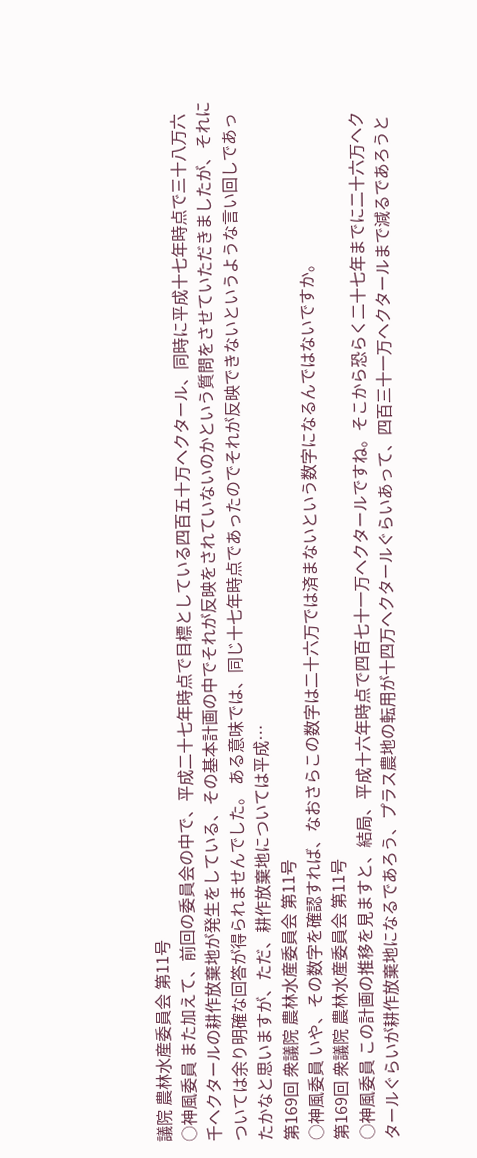議院 農林水産委員会 第11号
○神風委員 また加えて、前回の委員会の中で、平成二十七年時点で目標としている四百五十万ヘクタール、同時に平成十七年時点で三十八万六千ヘクタールの耕作放棄地が発生をしている、その基本計画の中でそれが反映をされていないのかという質問をさせていただきましたが、それについては余り明確な回答が得られませんでした。 ある意味では、同じ十七年時点であったのでそれが反映できないというような言い回しであったかなと思いますが、ただ、耕作放棄地については平成…
第169回 衆議院 農林水産委員会 第11号
○神風委員 いや、その数字を確認すれば、なおさらこの数字は二十六万では済まないという数字になるんではないですか。
第169回 衆議院 農林水産委員会 第11号
○神風委員 この計画の推移を見ますと、結局、平成十六年時点で四百七十一万ヘクタールですね。そこから恐らく二十七年までに二十六万ヘクタールぐらいが耕作放棄地になるであろう、プラス農地の転用が十四万ヘクタールぐらいあって、四百三十一万ヘクタールまで減るであろうと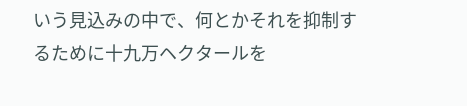いう見込みの中で、何とかそれを抑制するために十九万ヘクタールを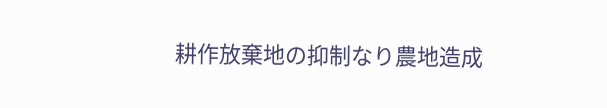耕作放棄地の抑制なり農地造成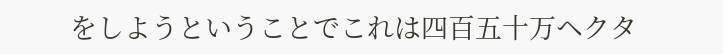をしようということでこれは四百五十万ヘクタ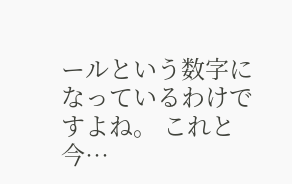ールという数字になっているわけですよね。 これと今…